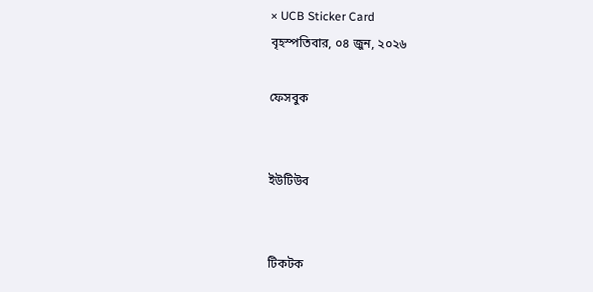× UCB Sticker Card
বৃহস্পতিবার, ০৪ জুন, ২০২৬

ফেসবুক


ইউটিউব


টিকটক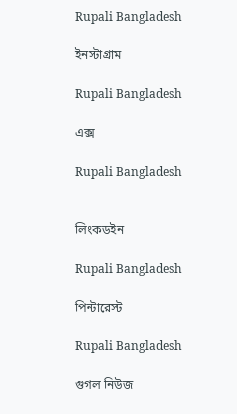Rupali Bangladesh

ইনস্টাগ্রাম

Rupali Bangladesh

এক্স

Rupali Bangladesh


লিংকডইন

Rupali Bangladesh

পিন্টারেস্ট

Rupali Bangladesh

গুগল নিউজ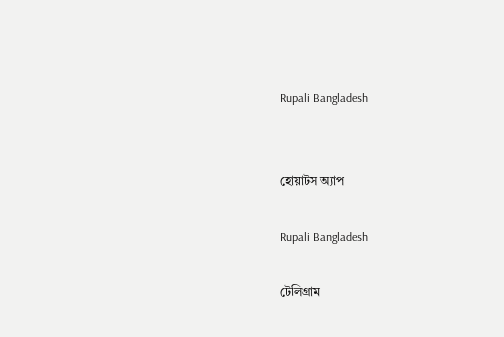Rupali Bangladesh


হোয়াটস অ্যাপ

Rupali Bangladesh

টেলিগ্রাম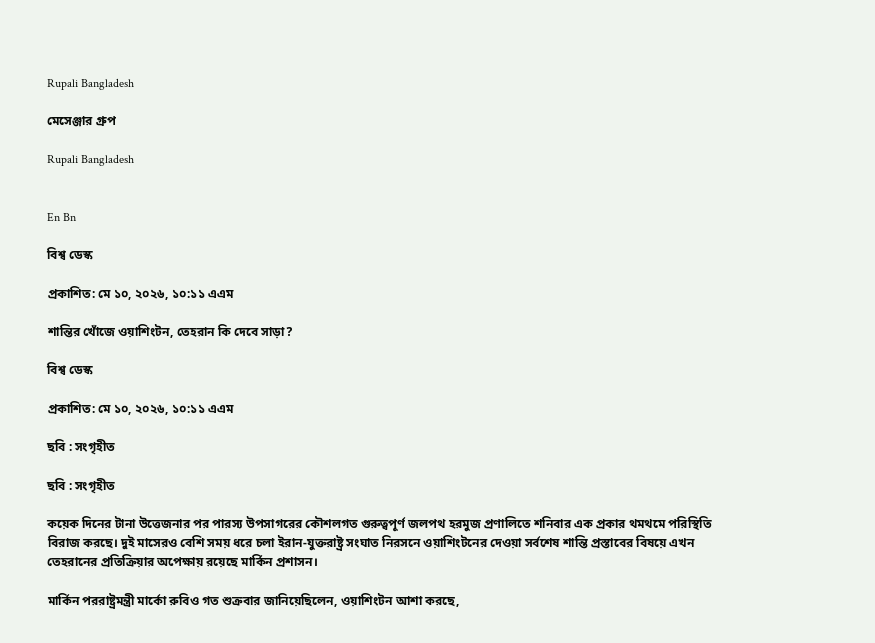Rupali Bangladesh

মেসেঞ্জার গ্রুপ

Rupali Bangladesh


En Bn

বিশ্ব ডেস্ক

প্রকাশিত: মে ১০, ২০২৬, ১০:১১ এএম

শান্তির খোঁজে ওয়াশিংটন, তেহরান কি দেবে সাড়া?

বিশ্ব ডেস্ক

প্রকাশিত: মে ১০, ২০২৬, ১০:১১ এএম

ছবি : সংগৃহীত

ছবি : সংগৃহীত

কয়েক দিনের টানা উত্তেজনার পর পারস্য উপসাগরের কৌশলগত গুরুত্বপূর্ণ জলপথ হরমুজ প্রণালিতে শনিবার এক প্রকার থমথমে পরিস্থিতি বিরাজ করছে। দুই মাসেরও বেশি সময় ধরে চলা ইরান-যুক্তরাষ্ট্র সংঘাত নিরসনে ওয়াশিংটনের দেওয়া সর্বশেষ শান্তি প্রস্তাবের বিষয়ে এখন তেহরানের প্রতিক্রিয়ার অপেক্ষায় রয়েছে মার্কিন প্রশাসন।

মার্কিন পররাষ্ট্রমন্ত্রী মার্কো রুবিও গত শুক্রবার জানিয়েছিলেন, ওয়াশিংটন আশা করছে,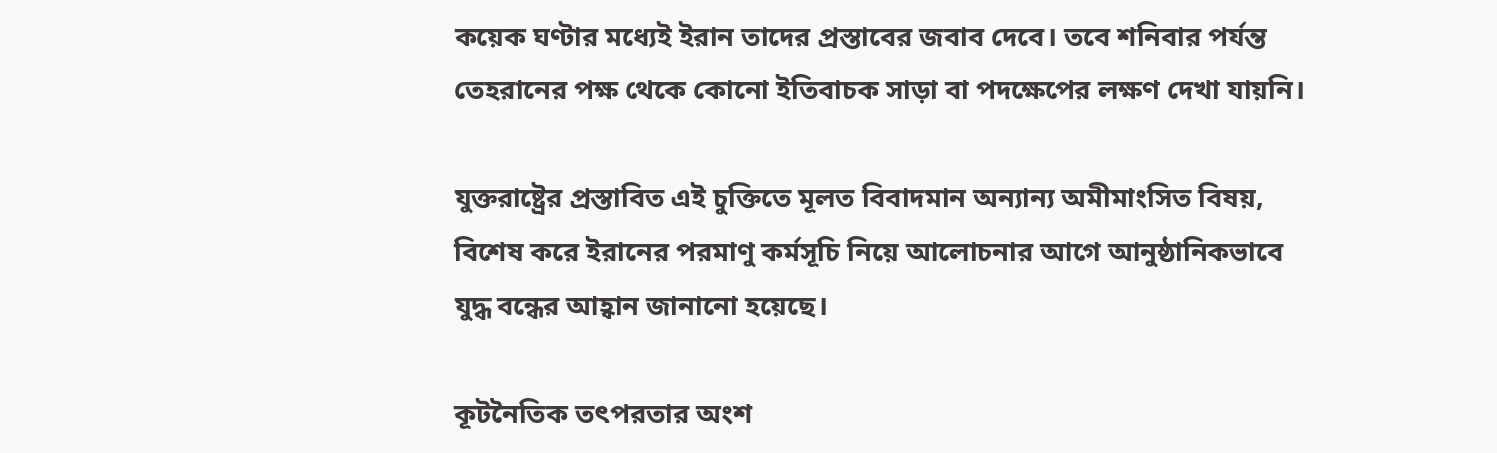কয়েক ঘণ্টার মধ্যেই ইরান তাদের প্রস্তাবের জবাব দেবে। তবে শনিবার পর্যন্ত তেহরানের পক্ষ থেকে কোনো ইতিবাচক সাড়া বা পদক্ষেপের লক্ষণ দেখা যায়নি।

যুক্তরাষ্ট্রের প্রস্তাবিত এই চুক্তিতে মূলত বিবাদমান অন্যান্য অমীমাংসিত বিষয়, বিশেষ করে ইরানের পরমাণু কর্মসূচি নিয়ে আলোচনার আগে আনুষ্ঠানিকভাবে যুদ্ধ বন্ধের আহ্বান জানানো হয়েছে।

কূটনৈতিক তৎপরতার অংশ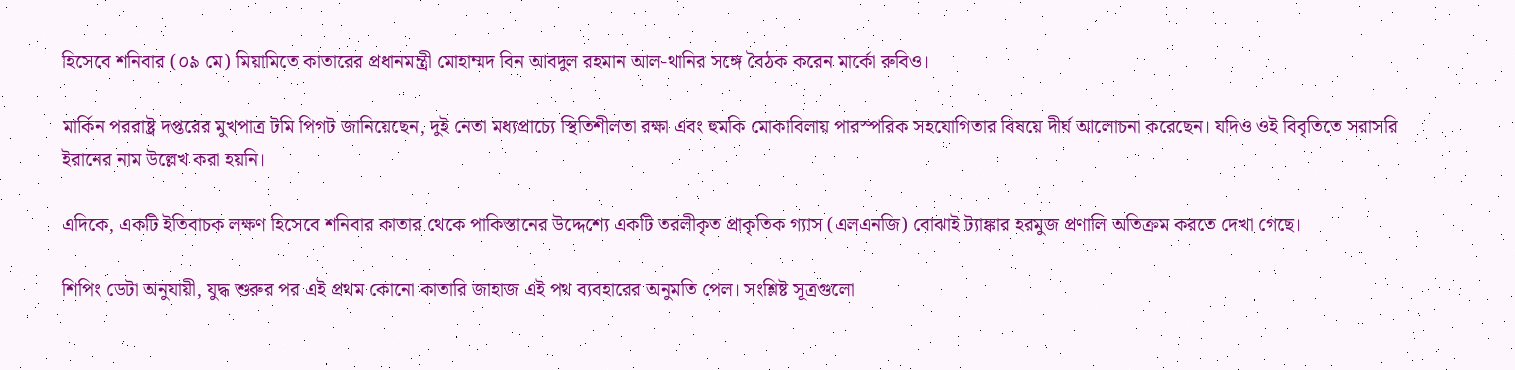হিসেবে শনিবার (০৯ মে) মিয়ামিতে কাতারের প্রধানমন্ত্রী মোহাম্মদ বিন আবদুল রহমান আল-থানির সঙ্গে বৈঠক করেন মার্কো রুবিও।

মার্কিন পররাষ্ট্র দপ্তরের মুখপাত্র টমি পিগট জানিয়েছেন, দুই নেতা মধ্যপ্রাচ্যে স্থিতিশীলতা রক্ষা এবং হুমকি মোকাবিলায় পারস্পরিক সহযোগিতার বিষয়ে দীর্ঘ আলোচনা করেছেন। যদিও ওই বিবৃতিতে সরাসরি ইরানের নাম উল্লেখ করা হয়নি।

এদিকে, একটি ইতিবাচক লক্ষণ হিসেবে শনিবার কাতার থেকে পাকিস্তানের উদ্দেশ্যে একটি তরলীকৃত প্রাকৃতিক গ্যাস (এলএনজি) বোঝাই ট্যাঙ্কার হরমুজ প্রণালি অতিক্রম করতে দেখা গেছে।

শিপিং ডেটা অনুযায়ী, যুদ্ধ শুরুর পর এই প্রথম কোনো কাতারি জাহাজ এই পথ ব্যবহারের অনুমতি পেল। সংশ্লিষ্ট সূত্রগুলো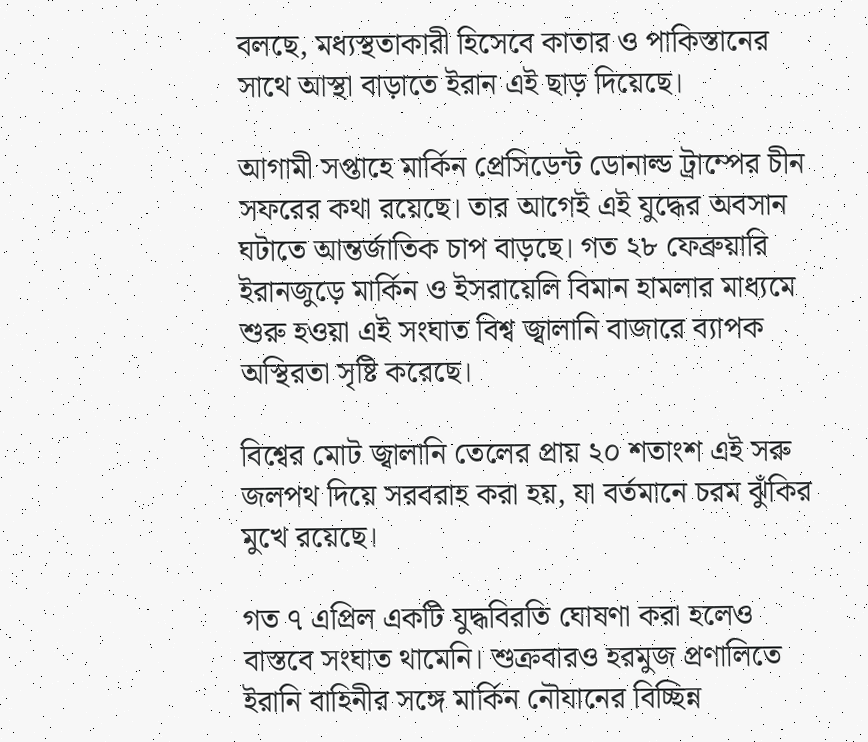বলছে, মধ্যস্থতাকারী হিসেবে কাতার ও পাকিস্তানের সাথে আস্থা বাড়াতে ইরান এই ছাড় দিয়েছে।

আগামী সপ্তাহে মার্কিন প্রেসিডেন্ট ডোনাল্ড ট্রাম্পের চীন সফরের কথা রয়েছে। তার আগেই এই যুদ্ধের অবসান ঘটাতে আন্তর্জাতিক চাপ বাড়ছে। গত ২৮ ফেব্রুয়ারি ইরানজুড়ে মার্কিন ও ইসরায়েলি বিমান হামলার মাধ্যমে শুরু হওয়া এই সংঘাত বিশ্ব জ্বালানি বাজারে ব্যাপক অস্থিরতা সৃষ্টি করেছে।

বিশ্বের মোট জ্বালানি তেলের প্রায় ২০ শতাংশ এই সরু জলপথ দিয়ে সরবরাহ করা হয়, যা বর্তমানে চরম ঝুঁকির মুখে রয়েছে।

গত ৭ এপ্রিল একটি যুদ্ধবিরতি ঘোষণা করা হলেও বাস্তবে সংঘাত থামেনি। শুক্রবারও হরমুজ প্রণালিতে ইরানি বাহিনীর সঙ্গে মার্কিন নৌযানের বিচ্ছিন্ন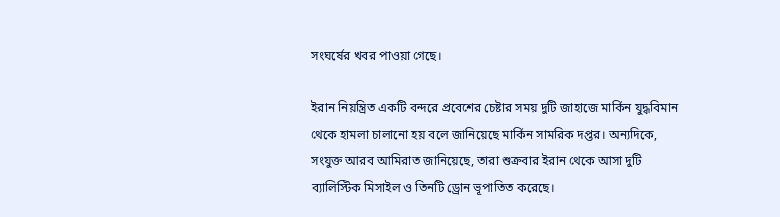সংঘর্ষের খবর পাওয়া গেছে।

ইরান নিয়ন্ত্রিত একটি বন্দরে প্রবেশের চেষ্টার সময় দুটি জাহাজে মার্কিন যুদ্ধবিমান থেকে হামলা চালানো হয় বলে জানিয়েছে মার্কিন সামরিক দপ্তর। অন্যদিকে, সংযুক্ত আরব আমিরাত জানিয়েছে, তারা শুক্রবার ইরান থেকে আসা দুটি ব্যালিস্টিক মিসাইল ও তিনটি ড্রোন ভূপাতিত করেছে।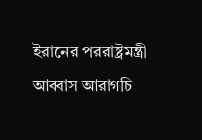ইরানের পররাষ্ট্রমন্ত্রী আব্বাস আরাগচি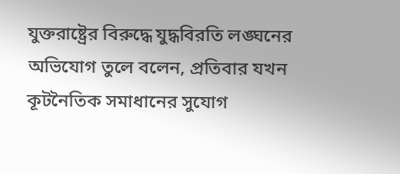যুক্তরাষ্ট্রের বিরুদ্ধে যুদ্ধবিরতি লঙ্ঘনের অভিযোগ তুলে বলেন, প্রতিবার যখন কূটনৈতিক সমাধানের সুযোগ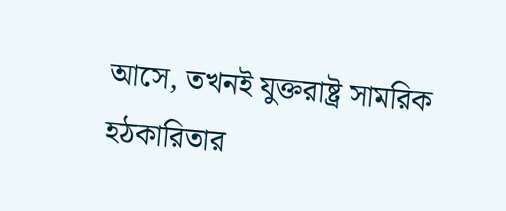আসে, তখনই যুক্তরাষ্ট্র সামরিক হঠকারিতার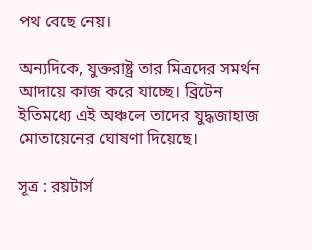পথ বেছে নেয়।

অন্যদিকে, যুক্তরাষ্ট্র তার মিত্রদের সমর্থন আদায়ে কাজ করে যাচ্ছে। ব্রিটেন ইতিমধ্যে এই অঞ্চলে তাদের যুদ্ধজাহাজ মোতায়েনের ঘোষণা দিয়েছে।

সূত্র : রয়টার্স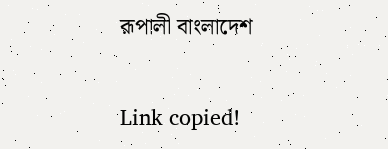রূপালী বাংলাদেশ

Link copied!